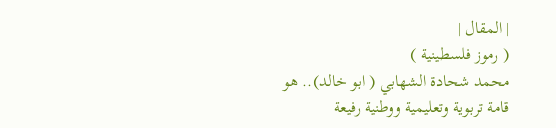| المقال |
( رموز فلسطينية )
محمد شحادة الشهابي ( ابو خالد).. هو قامة تربوية وتعليمية ووطنية رفيعة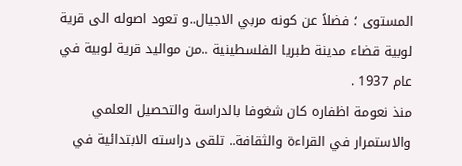المستوى ؛ فضلاً عن كونه مربي الاجيال..و تعود اصوله الى قرية لوبية قضاء مدينة طبريا الفلسطينية ..من مواليد قرية لوبية في عام 1937 .
منذ نعومة اظفاره كان شغوفا بالدراسة والتحصيل العلمي والاستمرار في القراءة والثقافة.. تلقى دراسته الابتدائية في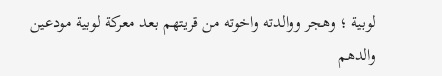لوبية ؛ وهجر ووالدته واخوته من قريتهم بعد معركة لوبية مودعين والدهم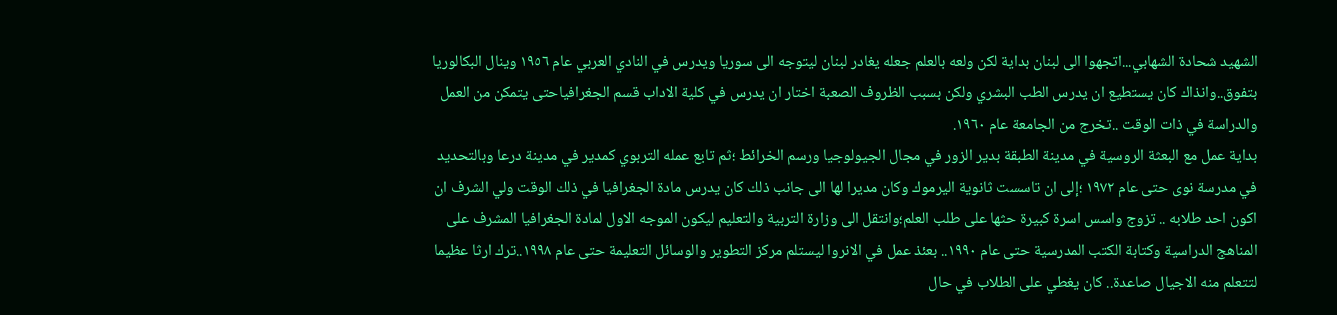الشهيد شحادة الشهابي...اتجهوا الى لبنان بداية لكن ولعه بالعلم جعله يغادر لبنان ليتوجه الى سوريا ويدرس في النادي العربي عام ١٩٥٦ وينال البكالوريا بتفوق..وانذاك كان يستطيع ان يدرس الطب البشري ولكن بسبب الظروف الصعبة اختار ان يدرس في كلية الاداب قسم الجغرافياحتى يتمكن من العمل والدراسة في ذات الوقت ..تخرج من الجامعة عام ١٩٦٠.
بداية عمل مع البعثة الروسية في مدينة الطبقة بدير الزور في مجال الجيولوجيا ورسم الخرائط ؛ثم تابع عمله التربوي كمدير في مدينة درعا وبالتحديد في مدرسة نوى حتى عام ١٩٧٢ ؛إلى ان تاسست ثانوية اليرموك وكان مديرا لها الى جانب ذلك كان يدرس مادة الجغرافيا في ذلك الوقت ولي الشرف ان اكون احد طلابه .. تزوج واسس اسرة كبيرة حثها على طلب العلم؛وانتقل الى وزارة التربية والتعليم ليكون الموجه الاول لمادة الجغرافيا المشرف على المناهج الدراسية وكتابة الكتب المدرسية حتى عام ١٩٩٠.. بعئذ عمل في الانروا ليستلم مركز التطوير والوسائل التعليمة حتى عام ١٩٩٨..ترك ارثا عظيما لتتعلم منه الاجيال صاعدة.. كان يغطي على الطلاب في حال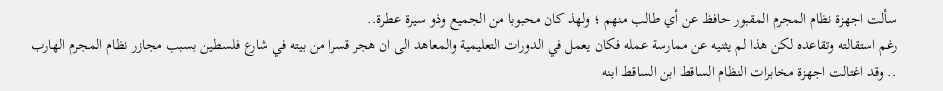سألت اجهزة نظام المجرم المقبور حافظ عن أي طالب منهم ؛ ولهذ كان محبوبا من الجميع وذو سيرة عطرة..
رغم استقالته وتقاعده لكن هذا لم يثنيه عن ممارسة عمله فكان يعمل في الدورات التعليمية والمعاهد الى ان هجر قسرا من بيته في شارع فلسطين بسبب مجازر نظام المجرم الهارب .. وقد اغتالت اجهزة مخابرات النظام الساقط ابن الساقط ابنه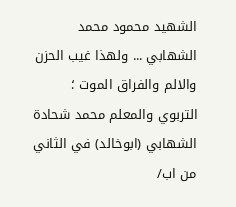الشهيد محمود محمد الشهابي ... ولهذا غيب الحزن والالم والفراق الموت ؛ التربوي والمعلم محمد شحادة الشهابي (ابوخالد) في الثاني من اب/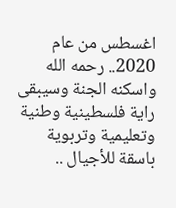اغسطس من عام 2020.. رحمه الله واسكنه الجنة وسيبقى راية فلسطينية وطنية وتعليمية وتربوية باسقة للأجيال ..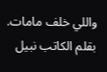واللي خلف مامات.
بقلم الكاتب نبيل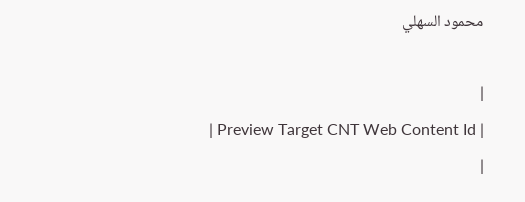محمود السهلي

|
| Preview Target CNT Web Content Id |
|